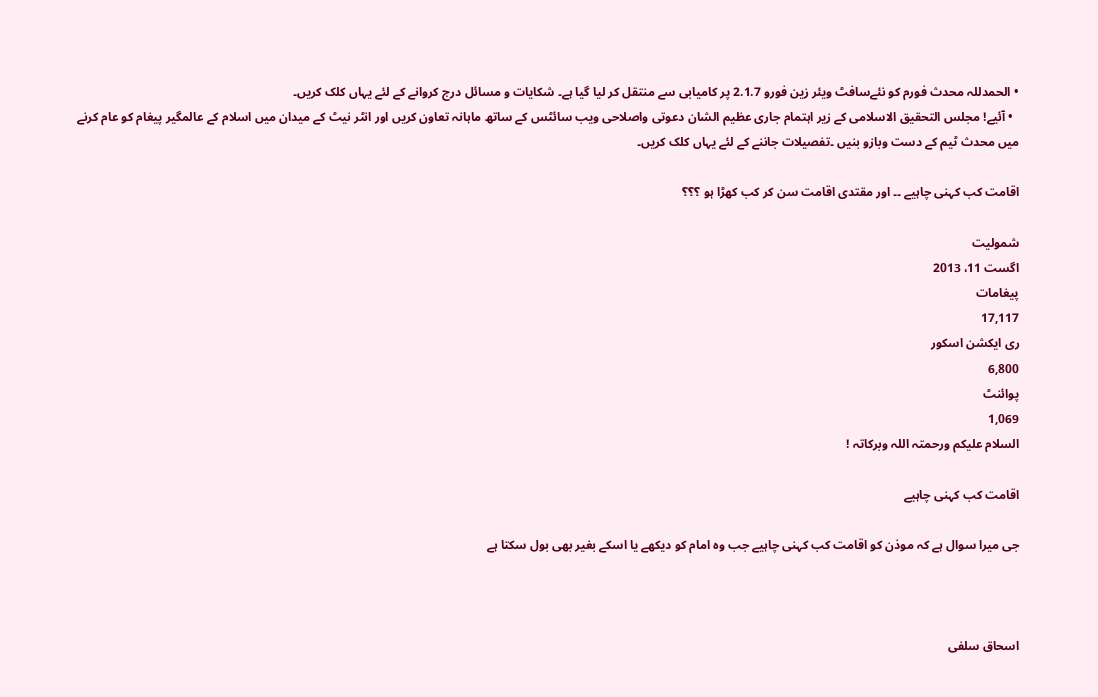• الحمدللہ محدث فورم کو نئےسافٹ ویئر زین فورو 2.1.7 پر کامیابی سے منتقل کر لیا گیا ہے۔ شکایات و مسائل درج کروانے کے لئے یہاں کلک کریں۔
  • آئیے! مجلس التحقیق الاسلامی کے زیر اہتمام جاری عظیم الشان دعوتی واصلاحی ویب سائٹس کے ساتھ ماہانہ تعاون کریں اور انٹر نیٹ کے میدان میں اسلام کے عالمگیر پیغام کو عام کرنے میں محدث ٹیم کے دست وبازو بنیں ۔تفصیلات جاننے کے لئے یہاں کلک کریں۔

اقامت کب کہنی چاہیے ۔۔ اور مقتدی اقامت سن کر کب کھڑا ہو ؟؟؟

شمولیت
اگست 11، 2013
پیغامات
17,117
ری ایکشن اسکور
6,800
پوائنٹ
1,069
السلام علیکم ورحمتہ اللہ وبرکاتہ !

اقامت کب کہنی چاہیے

جی میرا سوال ہے کہ موذن کو اقامت کب کہنی چاہیے جب وہ امام کو دیکھے یا اسکے بغیر بھی بول سکتا ہے



اسحاق سلفی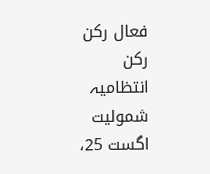فعال رکن
رکن انتظامیہ
شمولیت
اگست 25،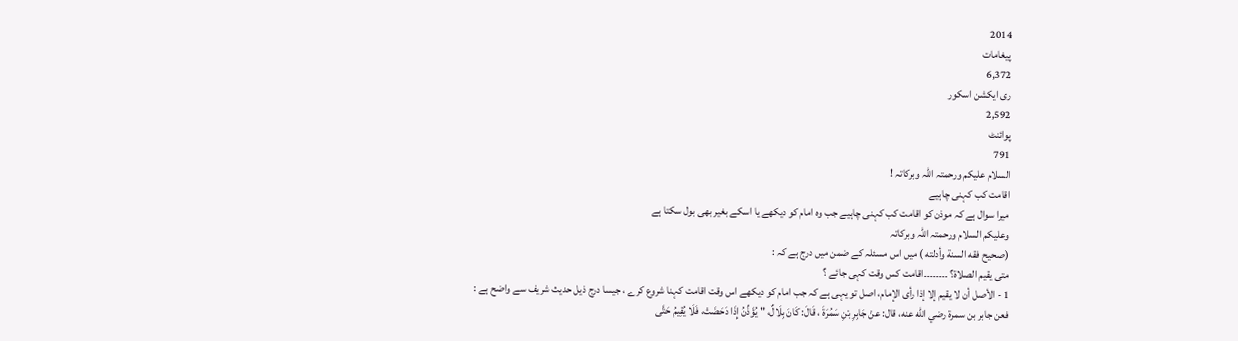2014
پیغامات
6,372
ری ایکشن اسکور
2,592
پوائنٹ
791
السلام علیکم ورحمتہ اللہ وبرکاتہ !
اقامت کب کہنی چاہیے
میرا سوال ہے کہ موذن کو اقامت کب کہنی چاہیے جب وہ امام کو دیکھے یا اسکے بغیر بھی بول سکتا ہے
وعلیکم السلام ورحمتہ اللہ وبرکاتہ
(صحيح فقه السنة وأدلته ) میں اس مسئلہ کے ضمن میں درج ہے کہ :
متى يقيم الصلاة؟ ۔۔۔۔۔۔۔۔اقامت کس وقت کہی جائے ؟
1 - الأصل أن لا يقيم إلا إذا رأى الإمام، اصل تو یہی ہے کہ جب امام کو دیکھے اس وقت اقامت کہنا شروع کرے ، جیسا درج ذیل حدیث شریف سے واضح ہے :
فعن جابر بن سمرة رضي الله عنه، قال: عنْ جَابِرِ بْنِ سَمُرَةَ ، قَالَ: كَانَ بِلَالٌ، " يُؤَذِّنُ إِذَا دَحَضَتْ، فَلَا يُقِيمُ حَتَّى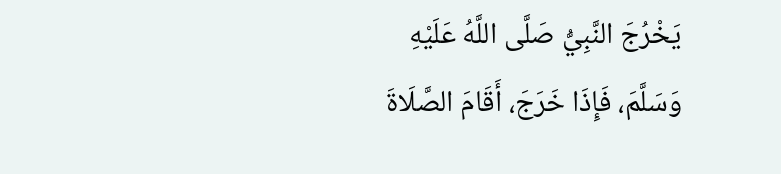يَخْرُجَ النَّبِيُّ صَلَّى اللَّهُ عَلَيْهِ وَسَلَّمَ، فَإِذَا خَرَجَ، أَقَامَ الصَّلَاةَ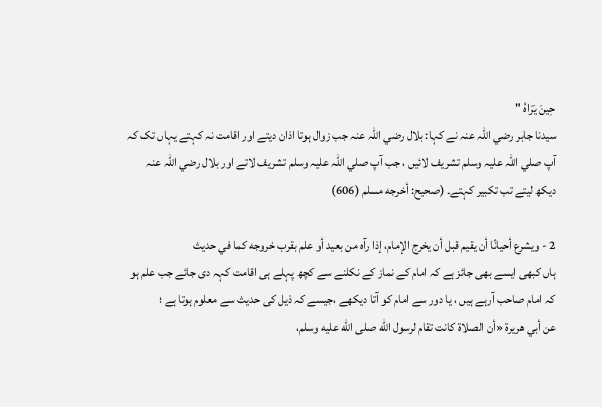حِينَ يَرَاهُ "
سيدنا جابر رضي اللہ عنہ نے کہا: بلال رضي اللہ عنہ جب زوال ہوتا اذان ديتے اور اقامت نہ کہتے يہاں تک کہ آپ صلي اللہ عليہ وسلم تشريف لائيں ، جب آپ صلي اللہ عليہ وسلم تشريف لاتے اور بلال رضي اللہ عنہ ديکھ ليتے تب تکبير کہتے۔ (صحيح: أخرجه مسلم (606)

2 - ويشرع أحيانًا أن يقيم قبل أن يخرج الإمام، إذا رآه من بعيد أو علم بقرب خروجه كما في حديث
ہاں کبھی ایسے بھی جائز ہے کہ امام کے نماز کے نکلنے سے کچھ پہلے ہی اقامت کہہ دی جائے جب علم ہو کہ امام صاحب آرہے ہیں ، یا دور سے امام کو آتا دیکھے ،جیسے کہ ذیل کی حدیث سے معلوم ہوتا ہے ؛
عن أبي هريرة «أن الصلاة كانت تقام لرسول الله صلى الله عليه وسلم،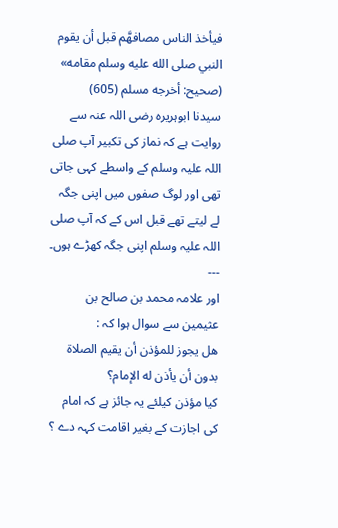فيأخذ الناس مصافهَّم قبل أن يقوم النبي صلى الله عليه وسلم مقامه» (صحيح: أخرجه مسلم (605)
سیدنا ابوہریرہ رضی اللہ عنہ سے روایت ہے کہ نماز کی تکبیر آپ صلی اللہ علیہ وسلم کے واسطے کہی جاتی تھی اور لوگ صفوں میں اپنی جگہ لے لیتے تھے قبل اس کے کہ آپ صلی اللہ علیہ وسلم اپنی جگہ کھڑے ہوں۔
---
اور علامہ محمد بن صالح بن عثیمین سے سوال ہوا کہ :
هل يجوز للمؤذن أن يقيم الصلاة بدون أن يأذن له الإمام؟
کیا مؤذن کیلئے یہ جائز ہے کہ امام کی اجازت کے بغیر اقامت کہہ دے ؟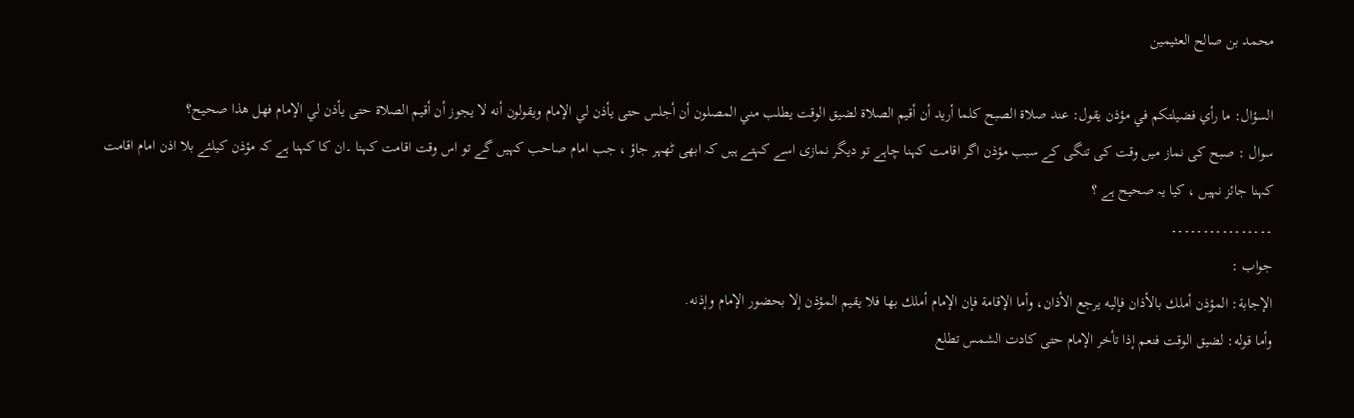محمد بن صالح العثيمين

السؤال: ما رأي فضيلتكم في مؤذن يقول: عند صلاة الصبح كلما أريد أن أقيم الصلاة لضيق الوقت يطلب مني المصلون أن أجلس حتى يأذن لي الإمام ويقولون أنه لا يجوز أن أقيم الصلاة حتى يأذن لي الإمام فهل هذا صحيح؟
سوال : صبح کی نماز میں وقت کی تنگی کے سبب مؤذن اگر اقامت کہنا چاہے تو دیگر نمازی اسے کہتے ہیں کہ ابھی ٹھہر جاؤ ، جب امام صاحب کہیں گے تو اس وقت اقامت کہنا ۔ان کا کہنا ہے کہ مؤذن کیلئے بلا اذن امام اقامت کہنا جائز نہیں ، کیا یہ صحیح ہے ؟
۔۔۔۔۔۔۔۔۔۔۔۔۔۔۔۔
جواب :
الإجابة: المؤذن أملك بالأذان فإليه يرجع الأذان، وأما الإقامة فإن الإمام أملك بها فلا يقيم المؤذن إلا بحضور الإمام وإذنه.
وأما قوله: لضيق الوقت فنعم إذا تأخر الإمام حتى كادت الشمس تطلع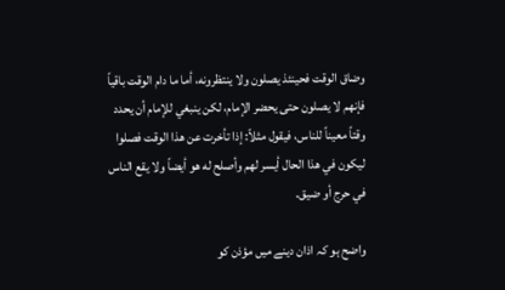وضاق الوقت فحينئذ يصلون ولا ينتظرونه، أما ما دام الوقت باقياً فإنهم لا يصلون حتى يحضر الإمام، لكن ينبغي للإمام أن يحدد وقتاً معيناً للناس، فيقول مثلاً: إذا تأخرت عن هذا الوقت فصلوا ليكون في هذا الحال أيسر لهم وأصلح له هو أيضاً ولا يقع الناس في حرج أو ضيق.

واضح ہو کہ اذان دینے میں مؤذن کو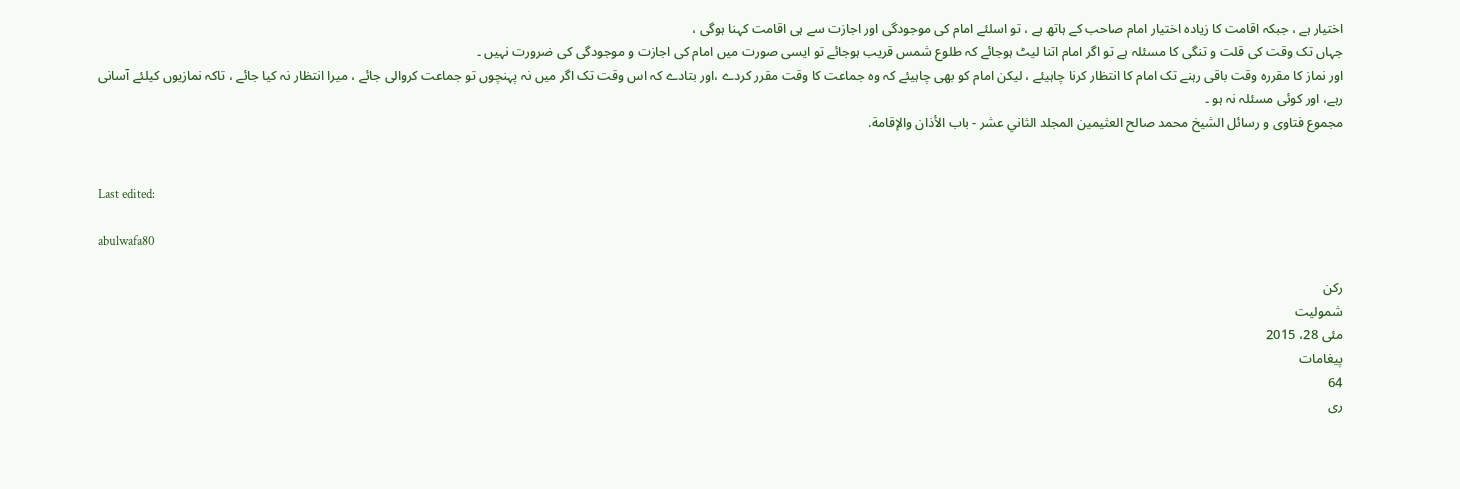اختیار ہے ، جبکہ اقامت کا زیادہ اختیار امام صاحب کے ہاتھ ہے ، تو اسلئے امام کی موجودگی اور اجازت سے ہی اقامت کہنا ہوگی ،
جہاں تک وقت کی قلت و تنگی کا مسئلہ ہے تو اگر امام اتنا لیٹ ہوجائے کہ طلوع شمس قریب ہوجائے تو ایسی صورت میں امام کی اجازت و موجودگی کی ضرورت نہیں ۔
اور نماز کا مقررہ وقت باقی رہنے تک امام کا انتظار کرنا چاہیئے ، لیکن امام کو بھی چاہیئے کہ وہ جماعت کا وقت مقرر کردے ،اور بتادے کہ اس وقت تک اگر میں نہ پہنچوں تو جماعت کروالی جائے ، میرا انتظار نہ کیا جائے ، تاکہ نمازیوں کیلئے آسانی رہے، اور کوئی مسئلہ نہ ہو ۔
مجموع فتاوى و رسائل الشيخ محمد صالح العثيمين المجلد الثاني عشر - باب الأذان والإقامة.


Last edited:

abulwafa80

رکن
شمولیت
مئی 28، 2015
پیغامات
64
ری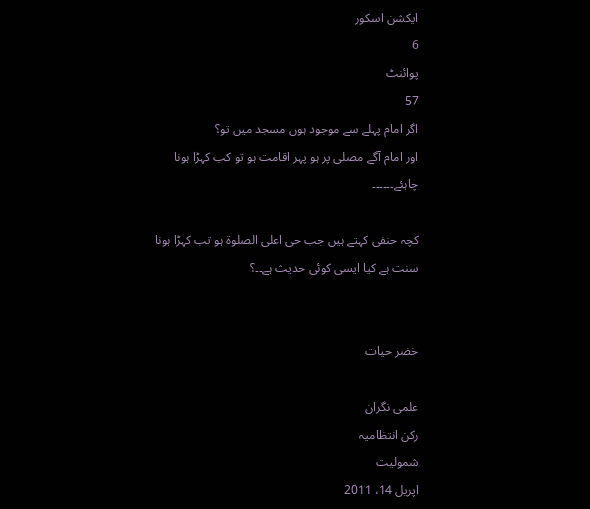ایکشن اسکور
6
پوائنٹ
57
اگر امام پہلے سے موجود ہوں مسجد میں تو؟
اور امام آگے مصلی پر ہو پہر اقامت ہو تو کب کہڑا ہونا چاہئے۔۔۔۔۔۔

کچہ حنفی کہتے ہیں جب حی اعلی الصلوۃ ہو تب کہڑا ہونا سنت ہے کیا ایسی کوئی حدیث ہے۔۔؟


خضر حیات

علمی نگران
رکن انتظامیہ
شمولیت
اپریل 14، 2011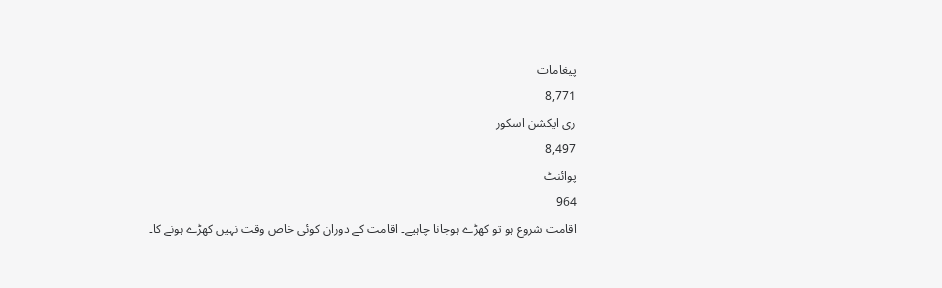پیغامات
8,771
ری ایکشن اسکور
8,497
پوائنٹ
964
اقامت شروع ہو تو کھڑے ہوجانا چاہیے۔ اقامت کے دوران کوئی خاص وقت نہیں کھڑے ہونے کا۔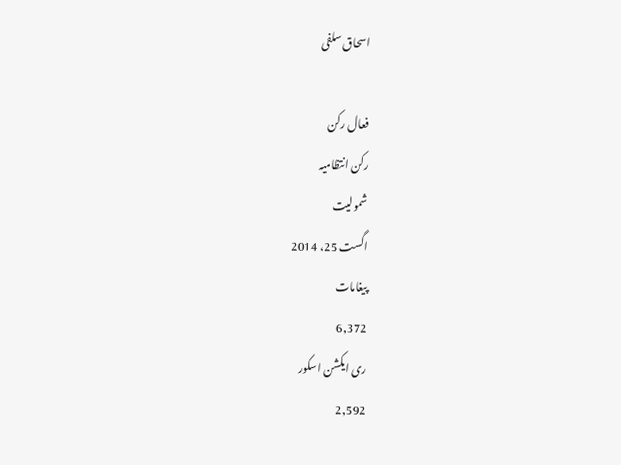اسحاق سلفی

فعال رکن
رکن انتظامیہ
شمولیت
اگست 25، 2014
پیغامات
6,372
ری ایکشن اسکور
2,592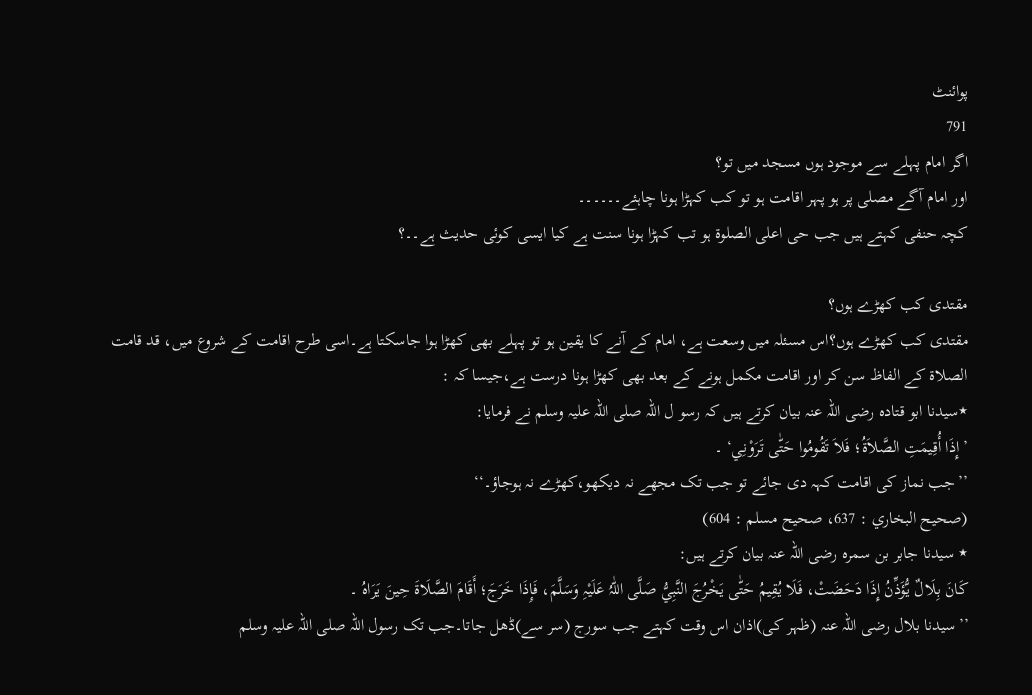پوائنٹ
791
اگر امام پہلے سے موجود ہوں مسجد میں تو؟
اور امام آگے مصلی پر ہو پہر اقامت ہو تو کب کہڑا ہونا چاہئے۔۔۔۔۔۔
کچہ حنفی کہتے ہیں جب حی اعلی الصلوۃ ہو تب کہڑا ہونا سنت ہے کیا ایسی کوئی حدیث ہے۔۔؟

مقتدی کب کھڑے ہوں؟
مقتدی کب کھڑے ہوں؟اس مسئلہ میں وسعت ہے، امام کے آنے کا یقین ہو تو پہلے بھی کھڑا ہوا جاسکتا ہے۔اسی طرح اقامت کے شروع میں، قد قامت الصلاۃ کے الفاظ سن کر اور اقامت مکمل ہونے کے بعد بھی کھڑا ہونا درست ہے،جیسا کہ :
٭سیدنا ابو قتادہ رضی اللہ عنہ بیان کرتے ہیں کہ رسو ل اللہ صلی اللہ علیہ وسلم نے فرمایا:
’إِذَا أُقِیمَتِ الصَّلاَۃُ؛ فَلاَ تَقُومُوا حَتّٰی تَرَوْنِي‘ ۔
’’جب نماز کی اقامت کہہ دی جائے تو جب تک مجھے نہ دیکھو،کھڑے نہ ہوجاؤ۔‘‘
(صحیح البخاري : 637، صحیح مسلم : 604)
٭ سیدنا جابر بن سمرہ رضی اللہ عنہ بیان کرتے ہیں:
کَانَ بِلَالٌ یُّؤَذِّنُ إِذَا دَحَضَتْ، فَلَا یُقِیمُ حَتّٰی یَخْرُجَ النَّبِيُّ صَلَّی اللّٰہُ عَلَیْہِ وَسَلَّمَ، فَإِذَا خَرَجَ؛ أَقَامَ الصَّلَاۃَ حِینَ یَرَاہُ ۔
’’سیدنا بلال رضی اللہ عنہ (ظہر کی)اذان اس وقت کہتے جب سورج (سر سے)ڈھل جاتا۔جب تک رسول اللہ صلی اللہ علیہ وسلم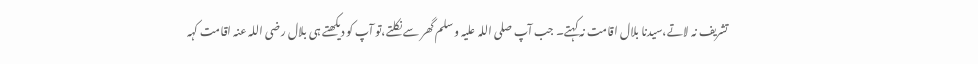تشریف نہ لاتے،سیدنا بلال اقامت نہ کہتے۔ جب آپ صلی اللہ علیہ وسلم گھر سے نکلتے،تو آپ کو دیکھتے ہی بلال رضی اللہ عنہ اقامت کہہ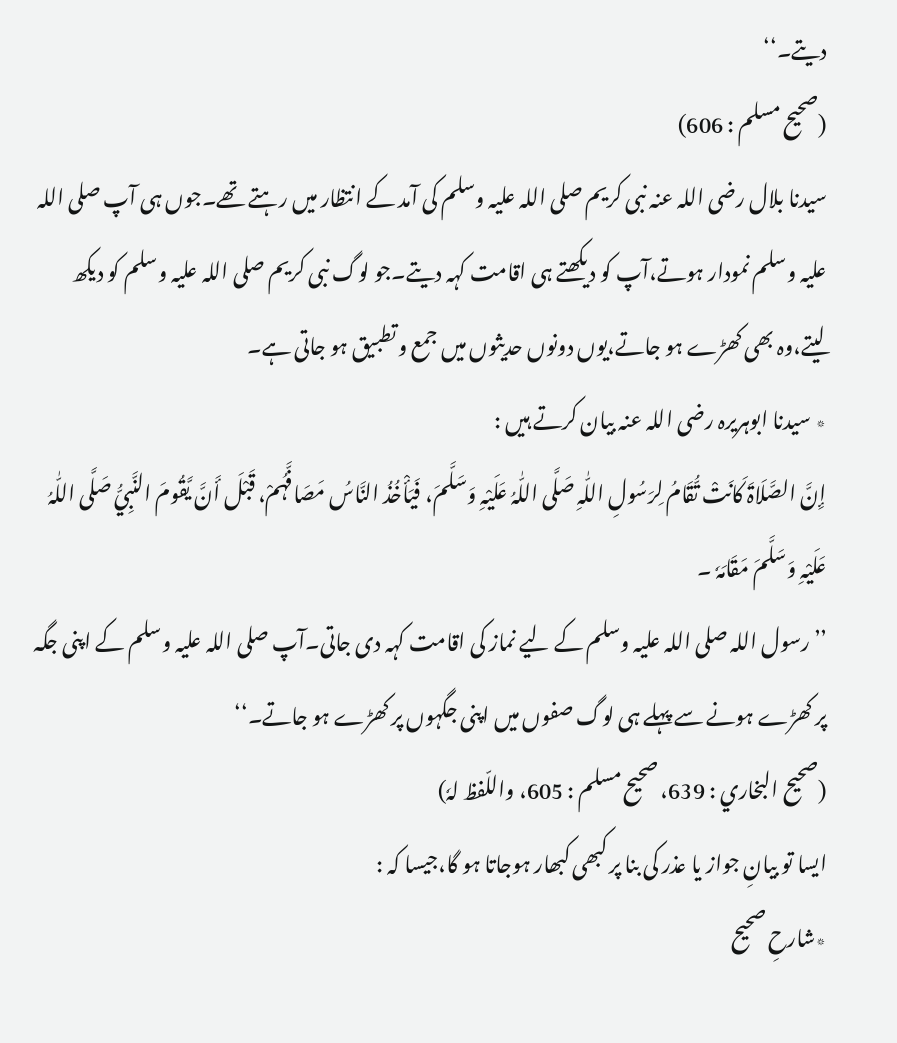دیتے۔‘‘
(صحیح مسلم : 606)
سیدنا بلال رضی اللہ عنہ نبی کریم صلی اللہ علیہ وسلم کی آمد کے انتظار میں رہتے تھے۔جوں ہی آپ صلی اللہ علیہ وسلم نمودار ہوتے،آپ کو دیکھتے ہی اقامت کہہ دیتے۔جو لوگ نبی کریم صلی اللہ علیہ وسلم کو دیکھ لیتے،وہ بھی کھڑے ہو جاتے،یوں دونوں حدیثوں میں جمع و تطبیق ہو جاتی ہے۔
٭ سیدنا ابوہریرہ رضی اللہ عنہ بیان کرتے ہیں :
إِنَّ الصَّلَاۃَ کَانَتْ تُّقَامُ لِرَسُولِ اللّٰہِ صَلَّی اللّٰہُ عَلَیْہِ وَسَلَّمَ، فَیَأْخُذُ النَّاسُ مَصَافَّہُمْ، قَبْلَ أَنَّ یَّقُومَ النَّبِيُّ صَلَّی اللّٰہُ عَلَیْہِ وَسَلَّمَ مَقَامَہٗ ۔
’’رسول اللہ صلی اللہ علیہ وسلم کے لیے نماز کی اقامت کہہ دی جاتی۔آپ صلی اللہ علیہ وسلم کے اپنی جگہ پر کھڑے ہونے سے پہلے ہی لوگ صفوں میں اپنی جگہوں پر کھڑے ہو جاتے۔‘‘
(صحیح البخاري : 639، صحیح مسلم : 605، واللّفظ لہٗ)
ایسا تو بیانِ جواز یا عذر کی بنا پر کبھی کبھار ہوجاتا ہو گا،جیسا کہ :
٭شارحِ صحیح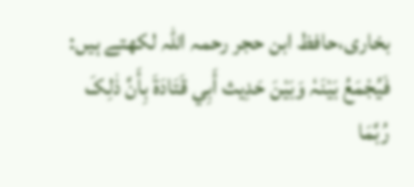بخاری،حافظ ابن حجر رحمہ اللہ لکھتے ہیں:
فَیُجْمَعُ بَیْنَہٗ وَبَیْنَ حَدِیث أَبِي قَتَادَۃَ بِأَنَّ ذٰلِکَ رُبَّمَا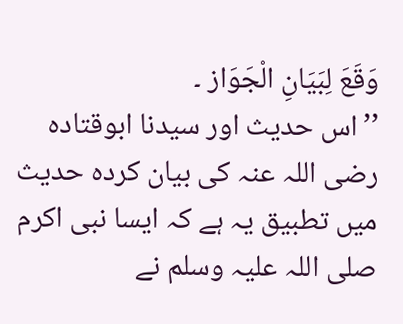وَقَعَ لِبَیَانِ الْجَوَاز ۔
’’اس حدیث اور سیدنا ابوقتادہ رضی اللہ عنہ کی بیان کردہ حدیث میں تطبیق یہ ہے کہ ایسا نبی اکرم صلی اللہ علیہ وسلم نے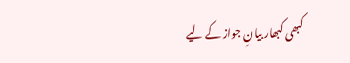کبھی کبھار بیانِ جواز کے لیے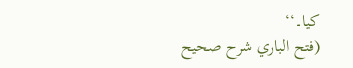کیا۔‘‘
(فتح الباري شرح صحیح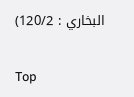البخاري : 120/2)

Top